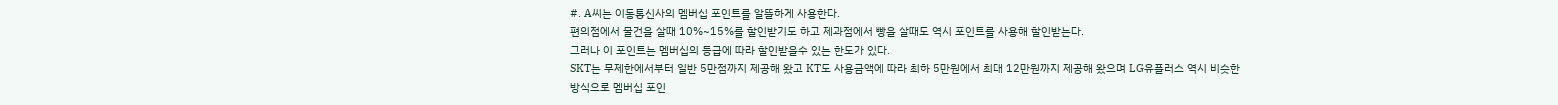#. A씨는 이동통신사의 멤버십 포인트를 알뜰하게 사용한다.
편의점에서 물건을 살때 10%~15%를 할인받기도 하고 제과점에서 빵을 살때도 역시 포인트를 사용해 할인받는다.
그러나 이 포인트는 멤버십의 등급에 따라 할인받을수 있는 한도가 있다.
SKT는 무제한에서부터 일반 5만점까지 제공해 왔고 KT도 사용금액에 따라 최하 5만원에서 최대 12만원까지 제공해 왔으며 LG유플러스 역시 비슷한 방식으로 멤버십 포인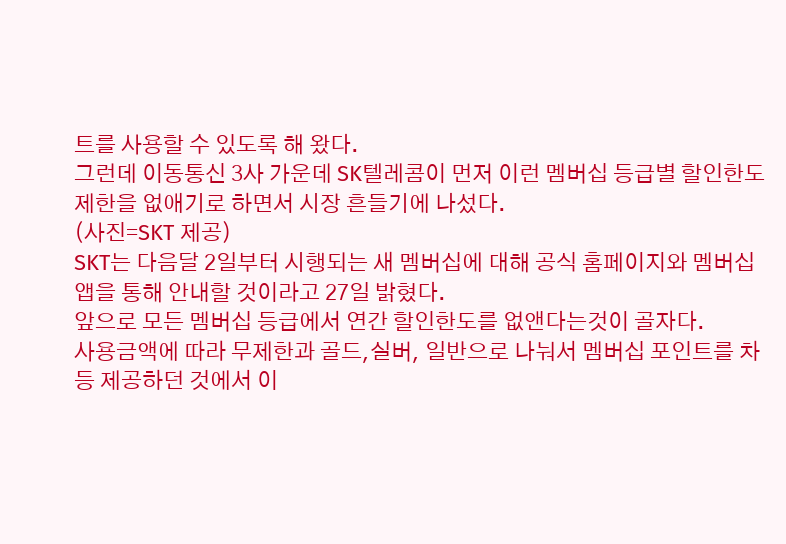트를 사용할 수 있도록 해 왔다.
그런데 이동통신 3사 가운데 SK텔레콤이 먼저 이런 멤버십 등급별 할인한도 제한을 없애기로 하면서 시장 흔들기에 나섰다.
(사진=SKT 제공)
SKT는 다음달 2일부터 시행되는 새 멤버십에 대해 공식 홈페이지와 멤버십 앱을 통해 안내할 것이라고 27일 밝혔다.
앞으로 모든 멤버십 등급에서 연간 할인한도를 없앤다는것이 골자다.
사용금액에 따라 무제한과 골드,실버, 일반으로 나눠서 멤버십 포인트를 차등 제공하던 것에서 이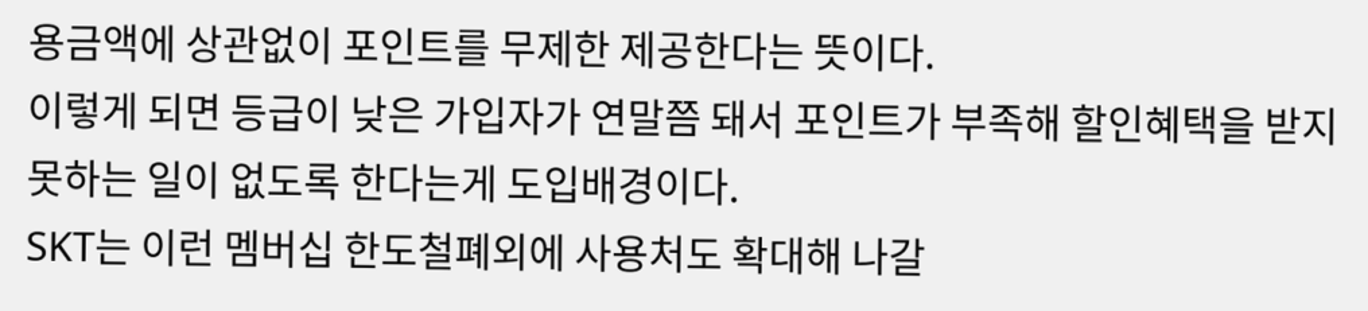용금액에 상관없이 포인트를 무제한 제공한다는 뜻이다.
이렇게 되면 등급이 낮은 가입자가 연말쯤 돼서 포인트가 부족해 할인혜택을 받지 못하는 일이 없도록 한다는게 도입배경이다.
SKT는 이런 멤버십 한도철폐외에 사용처도 확대해 나갈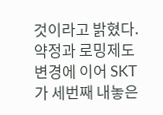것이라고 밝혔다.
약정과 로밍제도 변경에 이어 SKT가 세번째 내놓은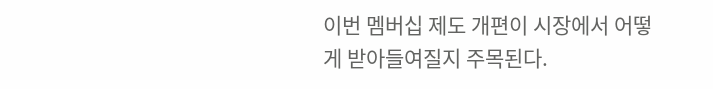이번 멤버십 제도 개편이 시장에서 어떻게 받아들여질지 주목된다.